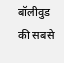बॉलीवुड की सबसे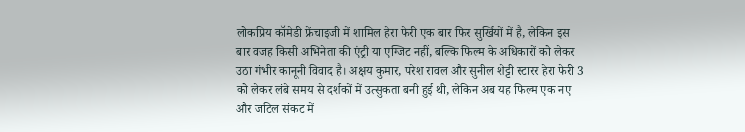लोकप्रिय कॉमेडी फ्रेंचाइजी में शामिल हेरा फेरी एक बार फिर सुर्खियों में है, लेकिन इस बार वजह किसी अभिनेता की एंट्री या एग्जिट नहीं, बल्कि फिल्म के अधिकारों को लेकर उठा गंभीर कानूनी विवाद है। अक्षय कुमार, परेश रावल और सुनील शेट्टी स्टारर हेरा फेरी 3 को लेकर लंबे समय से दर्शकों में उत्सुकता बनी हुई थी, लेकिन अब यह फिल्म एक नए और जटिल संकट में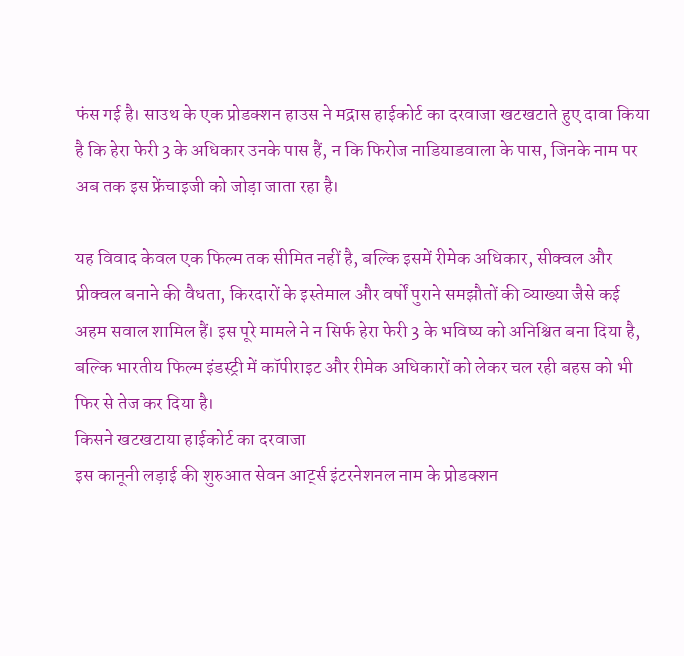फंस गई है। साउथ के एक प्रोडक्शन हाउस ने मद्रास हाईकोर्ट का दरवाजा खटखटाते हुए दावा किया है कि हेरा फेरी 3 के अधिकार उनके पास हैं, न कि फिरोज नाडियाडवाला के पास, जिनके नाम पर अब तक इस फ्रेंचाइजी को जोड़ा जाता रहा है।

यह विवाद केवल एक फिल्म तक सीमित नहीं है, बल्कि इसमें रीमेक अधिकार, सीक्वल और प्रीक्वल बनाने की वैधता, किरदारों के इस्तेमाल और वर्षों पुराने समझौतों की व्याख्या जैसे कई अहम सवाल शामिल हैं। इस पूरे मामले ने न सिर्फ हेरा फेरी 3 के भविष्य को अनिश्चित बना दिया है, बल्कि भारतीय फिल्म इंडस्ट्री में कॉपीराइट और रीमेक अधिकारों को लेकर चल रही बहस को भी फिर से तेज कर दिया है।
किसने खटखटाया हाईकोर्ट का दरवाजा
इस कानूनी लड़ाई की शुरुआत सेवन आर्ट्स इंटरनेशनल नाम के प्रोडक्शन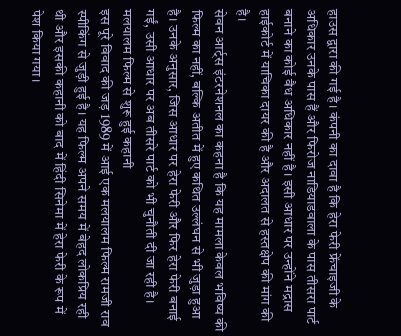हाउस द्वारा की गई है। कंपनी का दावा है कि हेरा फेरी फ्रेंचाइजी के अधिकार उनके पास हैं और फिरोज नाडियाडवाला के पास तीसरा पार्ट बनाने का कोई वैध अधिकार नहीं है। इसी आधार पर उन्होंने मद्रास हाईकोर्ट में याचिका दायर की है और अदालत से हस्तक्षेप की मांग की है।
सेवन आर्ट्स इंटरनेशनल का कहना है कि यह मामला केवल भविष्य की फिल्म का नहीं, बल्कि अतीत में हुए कथित उल्लंघन से भी जुड़ा हुआ है। उनके अनुसार, जिस आधार पर हेरा फेरी और फिर हेरा फेरी बनाई गईं, उसी आधार पर अब तीसरे पार्ट को भी चुनौती दी जा रही है।
मलयालम फिल्म से शुरू हुई कहानी
इस पूरे विवाद की जड़ 1989 में आई एक मलयालम फिल्म रामजी राव स्पीकिंग से जुड़ी हुई है। यह फिल्म अपने समय में बेहद लोकप्रिय रही थी और इसकी कहानी को बाद में हिंदी सिनेमा में हेरा फेरी के रूप में पेश किया गया।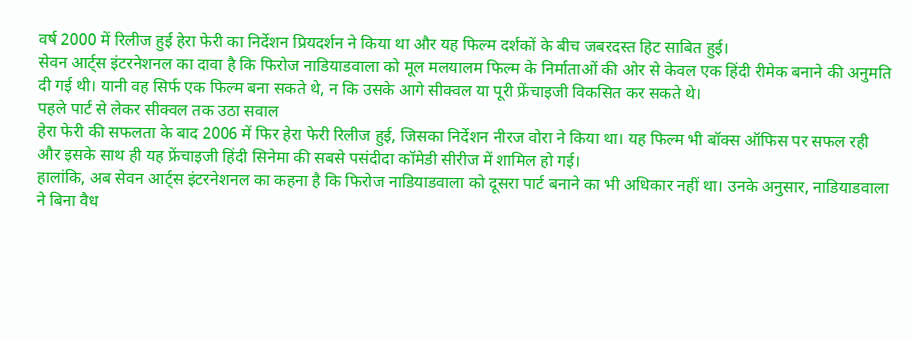वर्ष 2000 में रिलीज हुई हेरा फेरी का निर्देशन प्रियदर्शन ने किया था और यह फिल्म दर्शकों के बीच जबरदस्त हिट साबित हुई।
सेवन आर्ट्स इंटरनेशनल का दावा है कि फिरोज नाडियाडवाला को मूल मलयालम फिल्म के निर्माताओं की ओर से केवल एक हिंदी रीमेक बनाने की अनुमति दी गई थी। यानी वह सिर्फ एक फिल्म बना सकते थे, न कि उसके आगे सीक्वल या पूरी फ्रेंचाइजी विकसित कर सकते थे।
पहले पार्ट से लेकर सीक्वल तक उठा सवाल
हेरा फेरी की सफलता के बाद 2006 में फिर हेरा फेरी रिलीज हुई, जिसका निर्देशन नीरज वोरा ने किया था। यह फिल्म भी बॉक्स ऑफिस पर सफल रही और इसके साथ ही यह फ्रेंचाइजी हिंदी सिनेमा की सबसे पसंदीदा कॉमेडी सीरीज में शामिल हो गई।
हालांकि, अब सेवन आर्ट्स इंटरनेशनल का कहना है कि फिरोज नाडियाडवाला को दूसरा पार्ट बनाने का भी अधिकार नहीं था। उनके अनुसार, नाडियाडवाला ने बिना वैध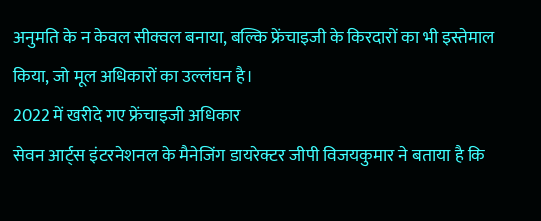अनुमति के न केवल सीक्वल बनाया, बल्कि फ्रेंचाइजी के किरदारों का भी इस्तेमाल किया, जो मूल अधिकारों का उल्लंघन है।
2022 में खरीदे गए फ्रेंचाइजी अधिकार
सेवन आर्ट्स इंटरनेशनल के मैनेजिंग डायरेक्टर जीपी विजयकुमार ने बताया है कि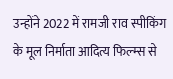उन्होंने 2022 में रामजी राव स्पीकिंग के मूल निर्माता आदित्य फिल्म्स से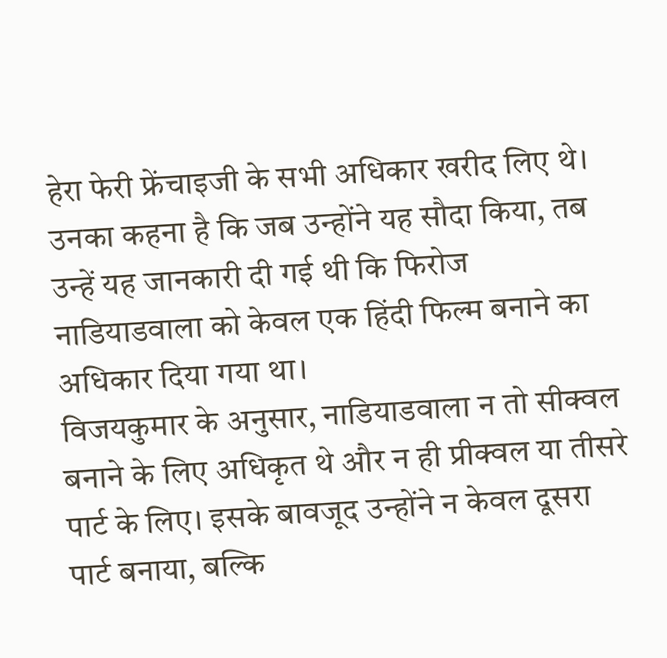हेरा फेरी फ्रेंचाइजी के सभी अधिकार खरीद लिए थे। उनका कहना है कि जब उन्होंने यह सौदा किया, तब उन्हें यह जानकारी दी गई थी कि फिरोज नाडियाडवाला को केवल एक हिंदी फिल्म बनाने का अधिकार दिया गया था।
विजयकुमार के अनुसार, नाडियाडवाला न तो सीक्वल बनाने के लिए अधिकृत थे और न ही प्रीक्वल या तीसरे पार्ट के लिए। इसके बावजूद उन्होंने न केवल दूसरा पार्ट बनाया, बल्कि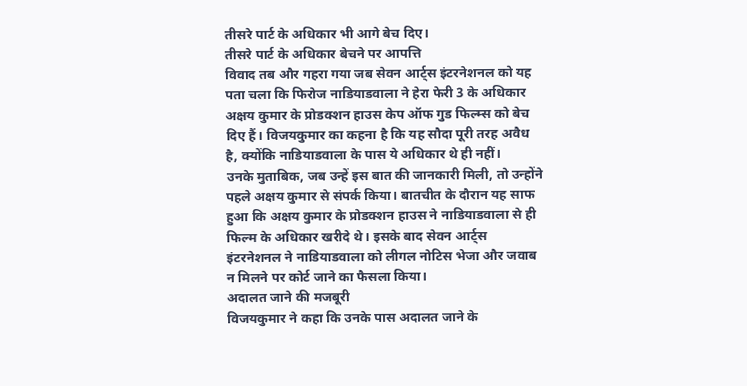तीसरे पार्ट के अधिकार भी आगे बेच दिए।
तीसरे पार्ट के अधिकार बेचने पर आपत्ति
विवाद तब और गहरा गया जब सेवन आर्ट्स इंटरनेशनल को यह पता चला कि फिरोज नाडियाडवाला ने हेरा फेरी 3 के अधिकार अक्षय कुमार के प्रोडक्शन हाउस केप ऑफ गुड फिल्म्स को बेच दिए हैं। विजयकुमार का कहना है कि यह सौदा पूरी तरह अवैध है, क्योंकि नाडियाडवाला के पास ये अधिकार थे ही नहीं।
उनके मुताबिक, जब उन्हें इस बात की जानकारी मिली, तो उन्होंने पहले अक्षय कुमार से संपर्क किया। बातचीत के दौरान यह साफ हुआ कि अक्षय कुमार के प्रोडक्शन हाउस ने नाडियाडवाला से ही फिल्म के अधिकार खरीदे थे। इसके बाद सेवन आर्ट्स इंटरनेशनल ने नाडियाडवाला को लीगल नोटिस भेजा और जवाब न मिलने पर कोर्ट जाने का फैसला किया।
अदालत जाने की मजबूरी
विजयकुमार ने कहा कि उनके पास अदालत जाने के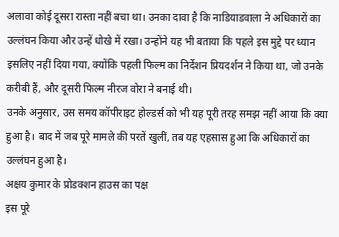अलावा कोई दूसरा रास्ता नहीं बचा था। उनका दावा है कि नाडियाडवाला ने अधिकारों का उल्लंघन किया और उन्हें धोखे में रखा। उन्होंने यह भी बताया कि पहले इस मुद्दे पर ध्यान इसलिए नहीं दिया गया, क्योंकि पहली फिल्म का निर्देशन प्रियदर्शन ने किया था, जो उनके करीबी हैं, और दूसरी फिल्म नीरज वोरा ने बनाई थी।
उनके अनुसार, उस समय कॉपीराइट होल्डर्स को भी यह पूरी तरह समझ नहीं आया कि क्या हुआ है। बाद में जब पूरे मामले की परतें खुलीं, तब यह एहसास हुआ कि अधिकारों का उल्लंघन हुआ है।
अक्षय कुमार के प्रोडक्शन हाउस का पक्ष
इस पूरे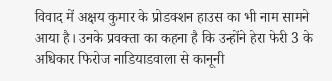विवाद में अक्षय कुमार के प्रोडक्शन हाउस का भी नाम सामने आया है। उनके प्रवक्ता का कहना है कि उन्होंने हेरा फेरी 3 के अधिकार फिरोज नाडियाडवाला से कानूनी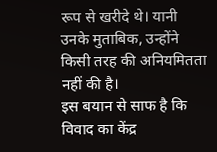रूप से खरीदे थे। यानी उनके मुताबिक, उन्होंने किसी तरह की अनियमितता नहीं की है।
इस बयान से साफ है कि विवाद का केंद्र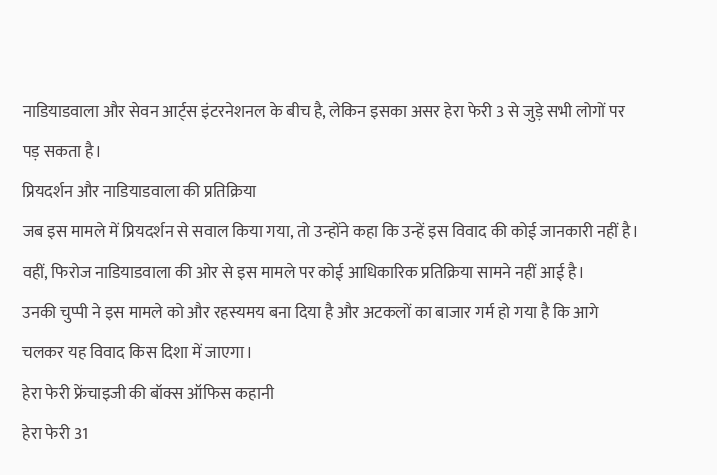नाडियाडवाला और सेवन आर्ट्स इंटरनेशनल के बीच है, लेकिन इसका असर हेरा फेरी 3 से जुड़े सभी लोगों पर पड़ सकता है।
प्रियदर्शन और नाडियाडवाला की प्रतिक्रिया
जब इस मामले में प्रियदर्शन से सवाल किया गया, तो उन्होंने कहा कि उन्हें इस विवाद की कोई जानकारी नहीं है। वहीं, फिरोज नाडियाडवाला की ओर से इस मामले पर कोई आधिकारिक प्रतिक्रिया सामने नहीं आई है।
उनकी चुप्पी ने इस मामले को और रहस्यमय बना दिया है और अटकलों का बाजार गर्म हो गया है कि आगे चलकर यह विवाद किस दिशा में जाएगा।
हेरा फेरी फ्रेंचाइजी की बॉक्स ऑफिस कहानी
हेरा फेरी 31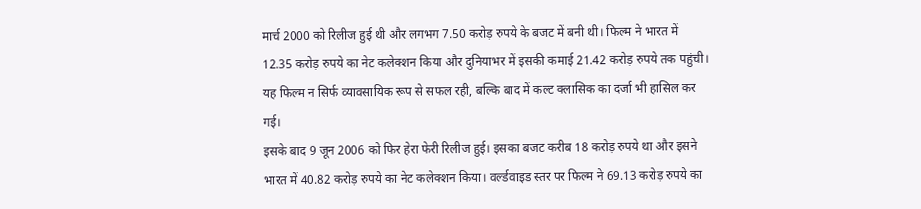मार्च 2000 को रिलीज हुई थी और लगभग 7.50 करोड़ रुपये के बजट में बनी थी। फिल्म ने भारत में 12.35 करोड़ रुपये का नेट कलेक्शन किया और दुनियाभर में इसकी कमाई 21.42 करोड़ रुपये तक पहुंची। यह फिल्म न सिर्फ व्यावसायिक रूप से सफल रही, बल्कि बाद में कल्ट क्लासिक का दर्जा भी हासिल कर गई।
इसके बाद 9 जून 2006 को फिर हेरा फेरी रिलीज हुई। इसका बजट करीब 18 करोड़ रुपये था और इसने भारत में 40.82 करोड़ रुपये का नेट कलेक्शन किया। वर्ल्डवाइड स्तर पर फिल्म ने 69.13 करोड़ रुपये का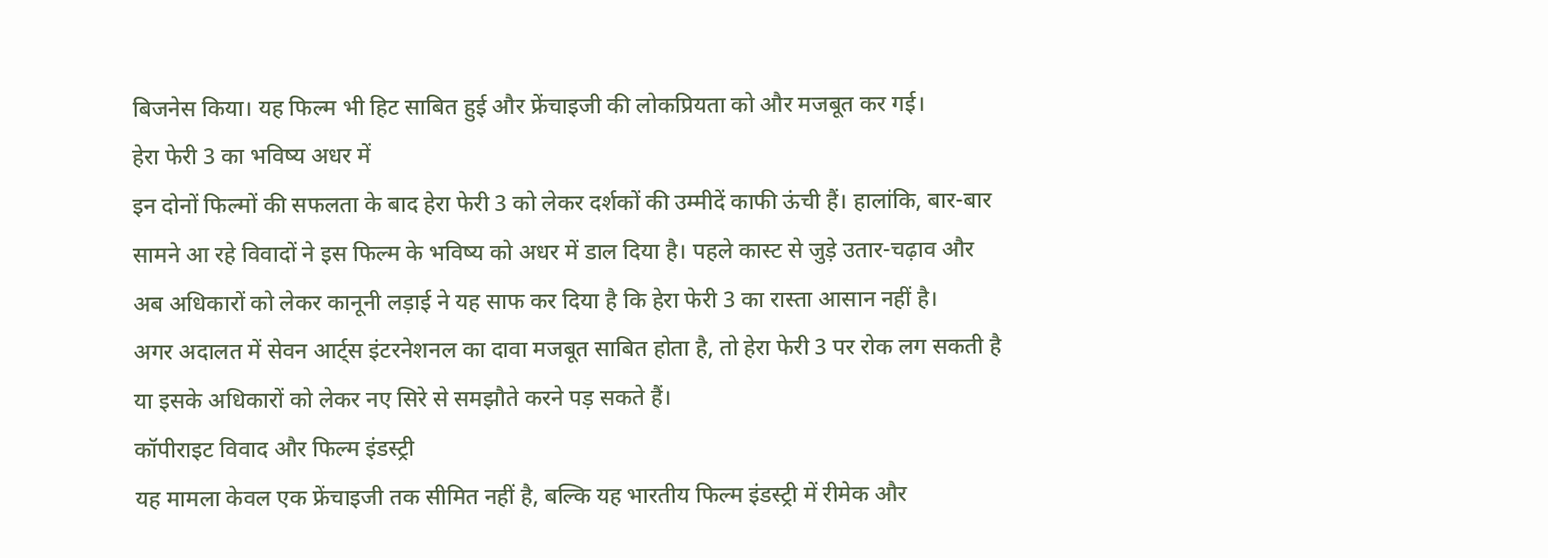बिजनेस किया। यह फिल्म भी हिट साबित हुई और फ्रेंचाइजी की लोकप्रियता को और मजबूत कर गई।
हेरा फेरी 3 का भविष्य अधर में
इन दोनों फिल्मों की सफलता के बाद हेरा फेरी 3 को लेकर दर्शकों की उम्मीदें काफी ऊंची हैं। हालांकि, बार-बार सामने आ रहे विवादों ने इस फिल्म के भविष्य को अधर में डाल दिया है। पहले कास्ट से जुड़े उतार-चढ़ाव और अब अधिकारों को लेकर कानूनी लड़ाई ने यह साफ कर दिया है कि हेरा फेरी 3 का रास्ता आसान नहीं है।
अगर अदालत में सेवन आर्ट्स इंटरनेशनल का दावा मजबूत साबित होता है, तो हेरा फेरी 3 पर रोक लग सकती है या इसके अधिकारों को लेकर नए सिरे से समझौते करने पड़ सकते हैं।
कॉपीराइट विवाद और फिल्म इंडस्ट्री
यह मामला केवल एक फ्रेंचाइजी तक सीमित नहीं है, बल्कि यह भारतीय फिल्म इंडस्ट्री में रीमेक और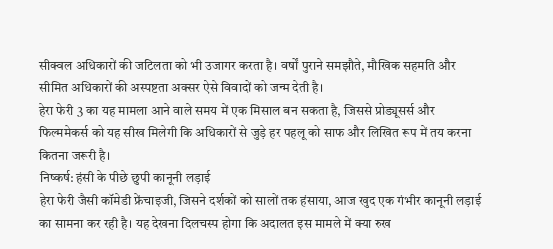सीक्वल अधिकारों की जटिलता को भी उजागर करता है। वर्षों पुराने समझौते, मौखिक सहमति और सीमित अधिकारों की अस्पष्टता अक्सर ऐसे विवादों को जन्म देती है।
हेरा फेरी 3 का यह मामला आने वाले समय में एक मिसाल बन सकता है, जिससे प्रोड्यूसर्स और फिल्ममेकर्स को यह सीख मिलेगी कि अधिकारों से जुड़े हर पहलू को साफ और लिखित रूप में तय करना कितना जरूरी है।
निष्कर्ष: हंसी के पीछे छुपी कानूनी लड़ाई
हेरा फेरी जैसी कॉमेडी फ्रेंचाइजी, जिसने दर्शकों को सालों तक हंसाया, आज खुद एक गंभीर कानूनी लड़ाई का सामना कर रही है। यह देखना दिलचस्प होगा कि अदालत इस मामले में क्या रुख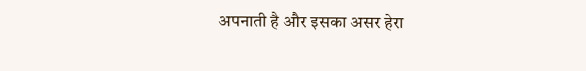अपनाती है और इसका असर हेरा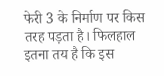फेरी 3 के निर्माण पर किस तरह पड़ता है। फिलहाल इतना तय है कि इस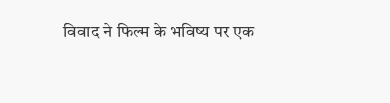विवाद ने फिल्म के भविष्य पर एक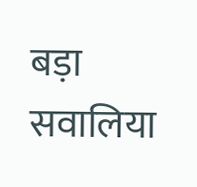बड़ा सवालिया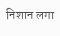निशान लगा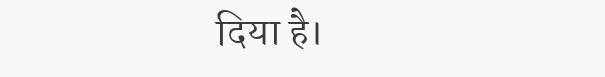दिया है।